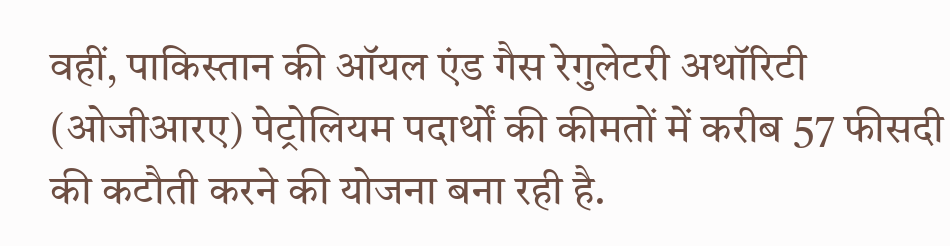वहीं, पाकिस्तान की ऑयल एंड गैस रेगुलेटरी अथॉरिटी (ओजीआरए) पेट्रोलियम पदार्थों की कीमतों में करीब 57 फीसदी की कटौती करने की योजना बना रही है.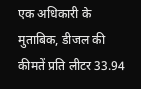एक अधिकारी के मुताबिक, डीजल की कीमतें प्रति लीटर 33.94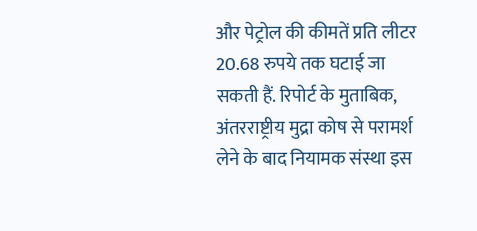और पेट्रोल की कीमतें प्रति लीटर 20.68 रुपये तक घटाई जा सकती हैं. रिपोर्ट के मुताबिक, अंतरराष्ट्रीय मुद्रा कोष से परामर्श लेने के बाद नियामक संस्था इस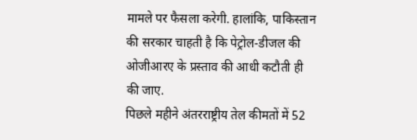मामले पर फैसला करेगी. हालांकि, पाकिस्तान की सरकार चाहती है कि पेट्रोल-डीजल की ओजीआरए के प्रस्ताव की आधी कटौती ही की जाए.
पिछले महीने अंतरराष्ट्रीय तेल कीमतों में 52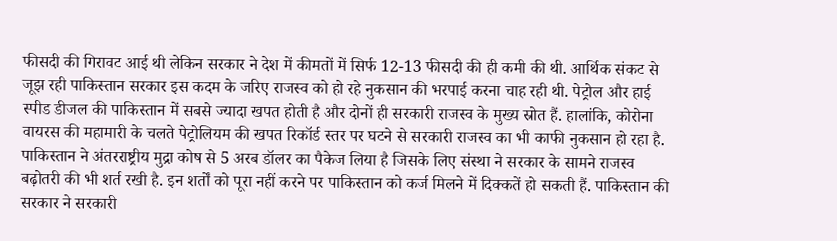फीसदी की गिरावट आई थी लेकिन सरकार ने देश में कीमतों में सिर्फ 12-13 फीसदी की ही कमी की थी. आर्थिक संकट से जूझ रही पाकिस्तान सरकार इस कदम के जरिए राजस्व को हो रहे नुकसान की भरपाई करना चाह रही थी. पेट्रोल और हाई स्पीड डीजल की पाकिस्तान में सबसे ज्यादा खपत होती है और दोनों ही सरकारी राजस्व के मुख्य स्रोत हैं. हालांकि, कोरोना वायरस की महामारी के चलते पेट्रोलियम की खपत रिकॉर्ड स्तर पर घटने से सरकारी राजस्व का भी काफी नुकसान हो रहा है.
पाकिस्तान ने अंतरराष्ट्रीय मुद्रा कोष से 5 अरब डॉलर का पैकेज लिया है जिसके लिए संस्था ने सरकार के सामने राजस्व बढ़ोतरी की भी शर्त रखी है. इन शर्तों को पूरा नहीं करने पर पाकिस्तान को कर्ज मिलने में दिक्कतें हो सकती हैं. पाकिस्तान की सरकार ने सरकारी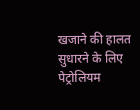खजाने की हालत सुधारने के लिए पेट्रोलियम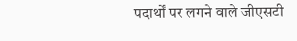पदार्थों पर लगने वाले जीएसटी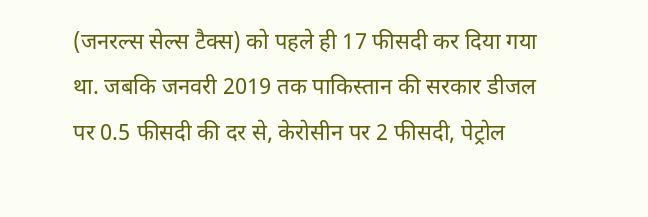(जनरल्स सेल्स टैक्स) को पहले ही 17 फीसदी कर दिया गया था. जबकि जनवरी 2019 तक पाकिस्तान की सरकार डीजल पर 0.5 फीसदी की दर से, केरोसीन पर 2 फीसदी, पेट्रोल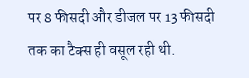पर 8 फीसदी और डीजल पर 13 फीसदी तक का टैक्स ही वसूल रही थी.